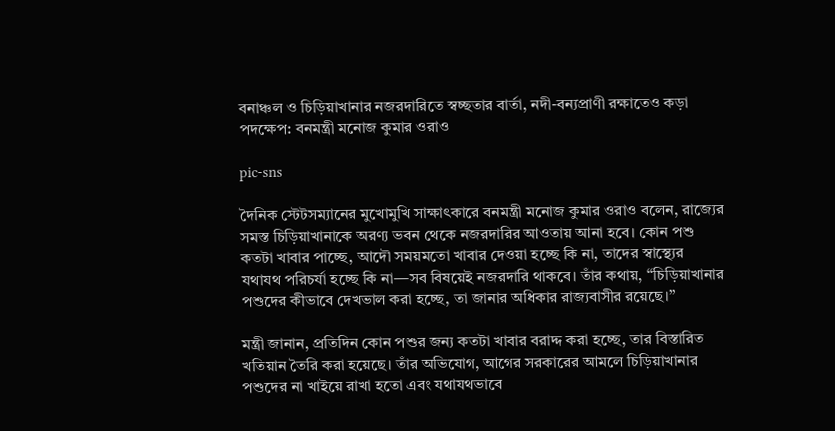বনাঞ্চল ও চিড়িয়াখানার নজরদারিতে স্বচ্ছতার বার্তা, নদী-বন্যপ্রাণী রক্ষাতেও কড়া পদক্ষেপ: বনমন্ত্রী মনোজ কুমার ওরাও

pic-sns

দৈনিক স্টেটসম্যানের মুখোমুখি সাক্ষাৎকারে বনমন্ত্রী মনোজ কুমার ওরাও বলেন, রাজ্যের সমস্ত চিড়িয়াখানাকে অরণ্য ভবন থেকে নজরদারির আওতায় আনা হবে। কোন পশু কতটা খাবার পাচ্ছে, আদৌ সময়মতো খাবার দেওয়া হচ্ছে কি না, তাদের স্বাস্থ্যের যথাযথ পরিচর্যা হচ্ছে কি না—সব বিষয়েই নজরদারি থাকবে। তাঁর কথায়, ‘‘চিড়িয়াখানার পশুদের কীভাবে দেখভাল করা হচ্ছে, তা জানার অধিকার রাজ্যবাসীর রয়েছে।’’

মন্ত্রী জানান, প্রতিদিন কোন পশুর জন্য কতটা খাবার বরাদ্দ করা হচ্ছে, তার বিস্তারিত খতিয়ান তৈরি করা হয়েছে। তাঁর অভিযোগ, আগের সরকারের আমলে চিড়িয়াখানার পশুদের না খাইয়ে রাখা হতো এবং যথাযথভাবে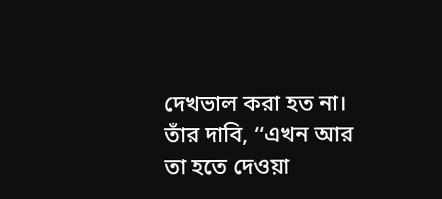দেখভাল করা হত না। তাঁর দাবি, ‘‘এখন আর তা হতে দেওয়া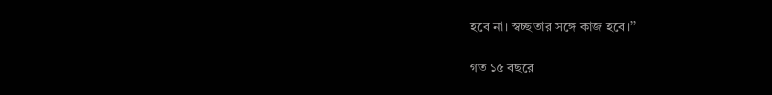হবে না। স্বচ্ছতার সঙ্গে কাজ হবে।’’

গত ১৫ বছরে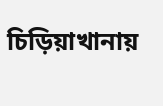চিড়িয়াখানায়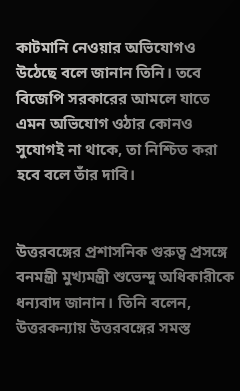কাটমানি নেওয়ার অভিযোগও উঠেছে বলে জানান তিনি। তবে বিজেপি সরকারের আমলে যাতে এমন অভিযোগ ওঠার কোনও সুযোগই না থাকে, তা নিশ্চিত করা হবে বলে তাঁর দাবি।


উত্তরবঙ্গের প্রশাসনিক গুরুত্ব প্রসঙ্গে বনমন্ত্রী মুখ্যমন্ত্রী শুভেন্দু অধিকারীকে ধন্যবাদ জানান। তিনি বলেন, উত্তরকন্যায় উত্তরবঙ্গের সমস্ত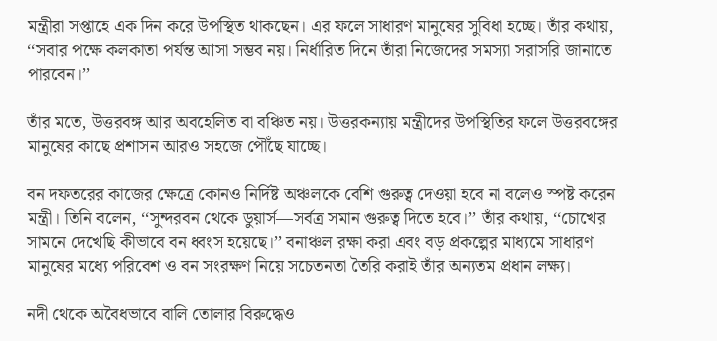মন্ত্রীরা সপ্তাহে এক দিন করে উপস্থিত থাকছেন। এর ফলে সাধারণ মানুষের সুবিধা হচ্ছে। তাঁর কথায়, ‘‘সবার পক্ষে কলকাতা পর্যন্ত আসা সম্ভব নয়। নির্ধারিত দিনে তাঁরা নিজেদের সমস্যা সরাসরি জানাতে পারবেন।’’

তাঁর মতে, উত্তরবঙ্গ আর অবহেলিত বা বঞ্চিত নয়। উত্তরকন্যায় মন্ত্রীদের উপস্থিতির ফলে উত্তরবঙ্গের মানুষের কাছে প্রশাসন আরও সহজে পৌঁছে যাচ্ছে।

বন দফতরের কাজের ক্ষেত্রে কোনও নির্দিষ্ট অঞ্চলকে বেশি গুরুত্ব দেওয়া হবে না বলেও স্পষ্ট করেন মন্ত্রী। তিনি বলেন, ‘‘সুন্দরবন থেকে ডুয়ার্স—সর্বত্র সমান গুরুত্ব দিতে হবে।’’ তাঁর কথায়, ‘‘চোখের সামনে দেখেছি কীভাবে বন ধ্বংস হয়েছে।’’ বনাঞ্চল রক্ষা করা এবং বড় প্রকল্পের মাধ্যমে সাধারণ মানুষের মধ্যে পরিবেশ ও বন সংরক্ষণ নিয়ে সচেতনতা তৈরি করাই তাঁর অন্যতম প্রধান লক্ষ্য।

নদী থেকে অবৈধভাবে বালি তোলার বিরুদ্ধেও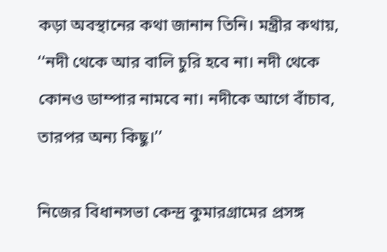কড়া অবস্থানের কথা জানান তিনি। মন্ত্রীর কথায়, ‘‘নদী থেকে আর বালি চুরি হবে না। নদী থেকে কোনও ডাম্পার নামবে না। নদীকে আগে বাঁচাব, তারপর অন্য কিছু।’’

নিজের বিধানসভা কেন্দ্র কুমারগ্রামের প্রসঙ্গ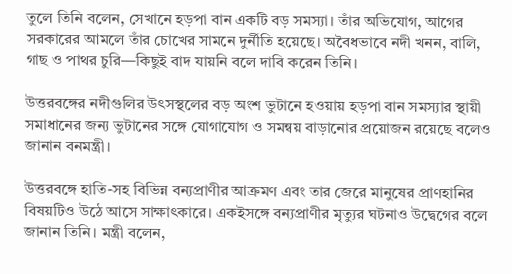তুলে তিনি বলেন, সেখানে হড়পা বান একটি বড় সমস্যা। তাঁর অভিযোগ, আগের সরকারের আমলে তাঁর চোখের সামনে দুর্নীতি হয়েছে। অবৈধভাবে নদী খনন, বালি, গাছ ও পাথর চুরি—কিছুই বাদ যায়নি বলে দাবি করেন তিনি।

উত্তরবঙ্গের নদীগুলির উৎসস্থলের বড় অংশ ভুটানে হওয়ায় হড়পা বান সমস্যার স্থায়ী সমাধানের জন্য ভুটানের সঙ্গে যোগাযোগ ও সমন্বয় বাড়ানোর প্রয়োজন রয়েছে বলেও জানান বনমন্ত্রী।

উত্তরবঙ্গে হাতি-সহ বিভিন্ন বন্যপ্রাণীর আক্রমণ এবং তার জেরে মানুষের প্রাণহানির বিষয়টিও উঠে আসে সাক্ষাৎকারে। একইসঙ্গে বন্যপ্রাণীর মৃত্যুর ঘটনাও উদ্বেগের বলে জানান তিনি। মন্ত্রী বলেন,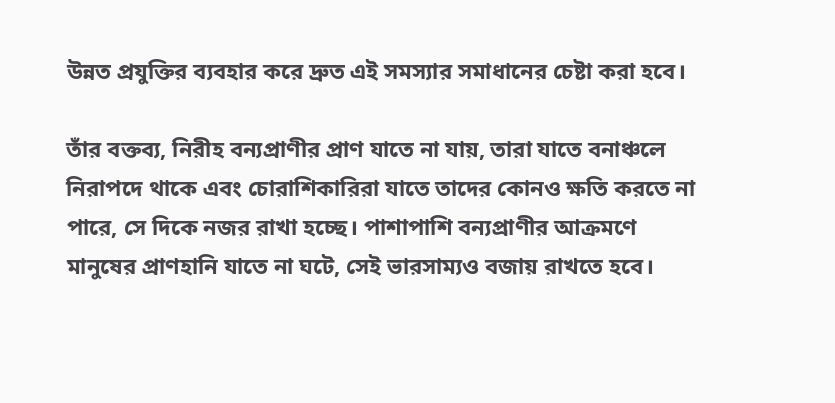উন্নত প্রযুক্তির ব্যবহার করে দ্রুত এই সমস্যার সমাধানের চেষ্টা করা হবে।

তাঁর বক্তব্য, নিরীহ বন্যপ্রাণীর প্রাণ যাতে না যায়, তারা যাতে বনাঞ্চলে নিরাপদে থাকে এবং চোরাশিকারিরা যাতে তাদের কোনও ক্ষতি করতে না পারে, সে দিকে নজর রাখা হচ্ছে। পাশাপাশি বন্যপ্রাণীর আক্রমণে মানুষের প্রাণহানি যাতে না ঘটে, সেই ভারসাম্যও বজায় রাখতে হবে।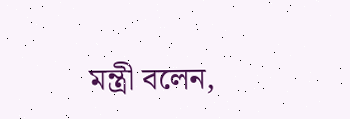মন্ত্রী বলেন,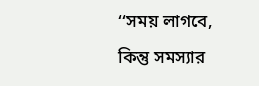‘‘সময় লাগবে, কিন্তু সমস্যার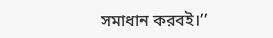সমাধান করবই।’’